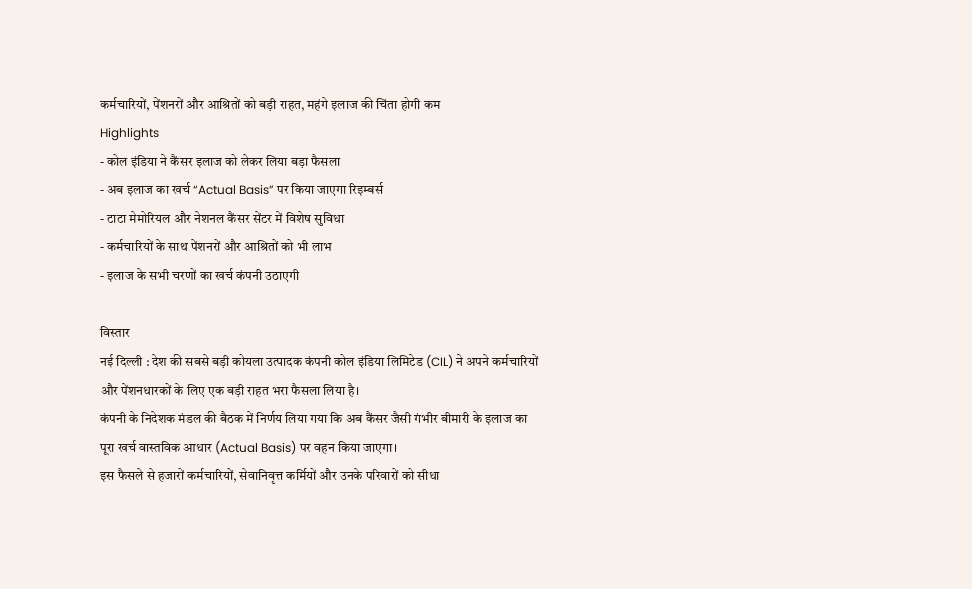कर्मचारियों, पेंशनरों और आश्रितों को बड़ी राहत, महंगे इलाज की चिंता होगी कम
Highlights
- कोल इंडिया ने कैंसर इलाज को लेकर लिया बड़ा फैसला
- अब इलाज का खर्च “Actual Basis” पर किया जाएगा रिइम्बर्स
- टाटा मेमोरियल और नेशनल कैंसर सेंटर में विशेष सुविधा
- कर्मचारियों के साथ पेंशनरों और आश्रितों को भी लाभ
- इलाज के सभी चरणों का खर्च कंपनी उठाएगी

विस्तार
नई दिल्ली : देश की सबसे बड़ी कोयला उत्पादक कंपनी कोल इंडिया लिमिटेड (CIL) ने अपने कर्मचारियों और पेंशनधारकों के लिए एक बड़ी राहत भरा फैसला लिया है।
कंपनी के निदेशक मंडल की बैठक में निर्णय लिया गया कि अब कैंसर जैसी गंभीर बीमारी के इलाज का पूरा खर्च वास्तविक आधार (Actual Basis) पर वहन किया जाएगा।
इस फैसले से हजारों कर्मचारियों, सेवानिवृत्त कर्मियों और उनके परिवारों को सीधा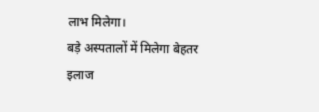लाभ मिलेगा।
बड़े अस्पतालों में मिलेगा बेहतर इलाज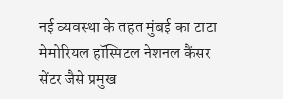नई व्यवस्था के तहत मुंबई का टाटा मेमोरियल हॉस्पिटल नेशनल कैंसर सेंटर जैसे प्रमुख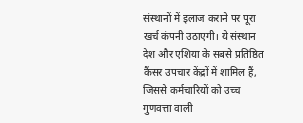संस्थानों में इलाज कराने पर पूरा खर्च कंपनी उठाएगी। ये संस्थान देश और एशिया के सबसे प्रतिष्ठित कैंसर उपचार केंद्रों में शामिल हैं, जिससे कर्मचारियों को उच्च गुणवत्ता वाली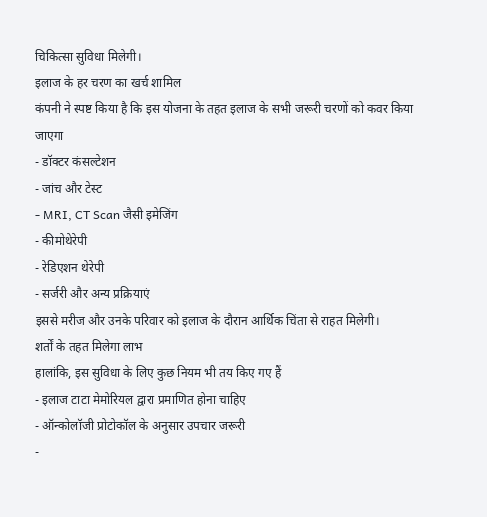चिकित्सा सुविधा मिलेगी।
इलाज के हर चरण का खर्च शामिल
कंपनी ने स्पष्ट किया है कि इस योजना के तहत इलाज के सभी जरूरी चरणों को कवर किया जाएगा
- डॉक्टर कंसल्टेशन
- जांच और टेस्ट
- MRI, CT Scan जैसी इमेजिंग
- कीमोथेरेपी
- रेडिएशन थेरेपी
- सर्जरी और अन्य प्रक्रियाएं
इससे मरीज और उनके परिवार को इलाज के दौरान आर्थिक चिंता से राहत मिलेगी।
शर्तों के तहत मिलेगा लाभ
हालांकि, इस सुविधा के लिए कुछ नियम भी तय किए गए हैं
- इलाज टाटा मेमोरियल द्वारा प्रमाणित होना चाहिए
- ऑन्कोलॉजी प्रोटोकॉल के अनुसार उपचार जरूरी
-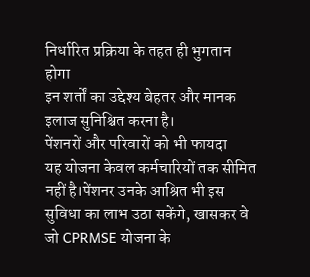निर्धारित प्रक्रिया के तहत ही भुगतान होगा
इन शर्तों का उद्देश्य बेहतर और मानक इलाज सुनिश्चित करना है।
पेंशनरों और परिवारों को भी फायदा
यह योजना केवल कर्मचारियों तक सीमित नहीं है।पेंशनर उनके आश्रित भी इस सुविधा का लाभ उठा सकेंगे, खासकर वे जो CPRMSE योजना के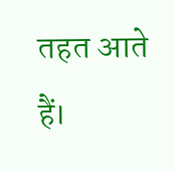तहत आते हैं।